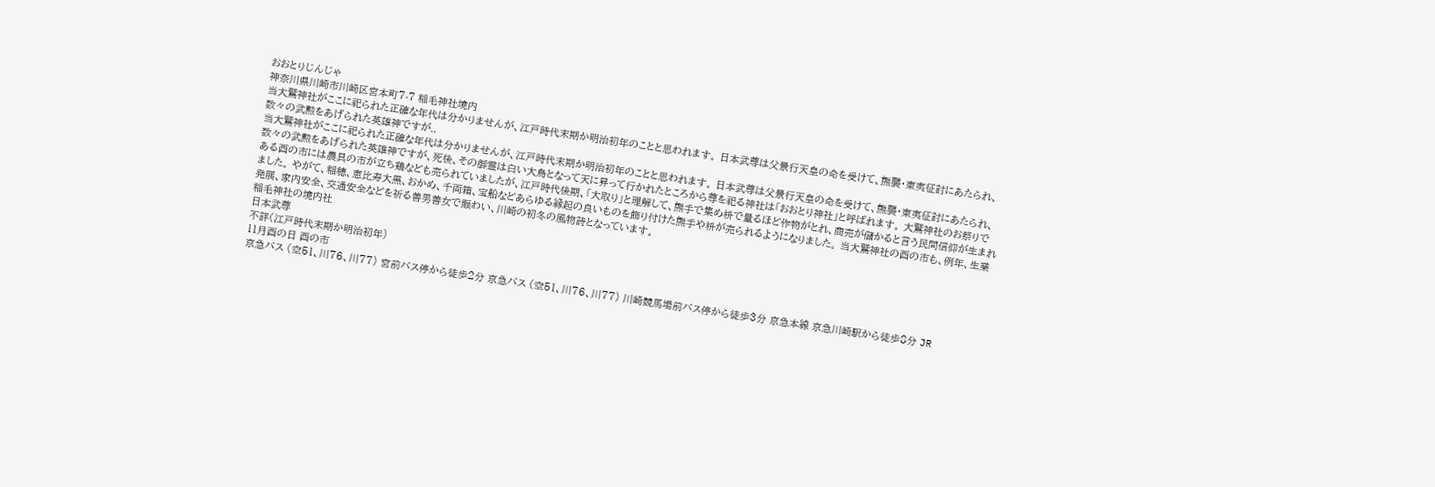おおとりじんじゃ
神奈川県川崎市川崎区宮本町7-7 稲毛神社境内
当大鷲神社がここに祀られた正確な年代は分かりませんが、江戸時代末期か明治初年のことと思われます。 日本武尊は父景行天皇の命を受けて、熊襲・東夷征討にあたられ、数々の武勲をあげられた英雄神ですが..
当大鷲神社がここに祀られた正確な年代は分かりませんが、江戸時代末期か明治初年のことと思われます。 日本武尊は父景行天皇の命を受けて、熊襲・東夷征討にあたられ、数々の武勲をあげられた英雄神ですが、死後、その御霊は白い大鳥となって天に昇って行かれたところから尊を祀る神社は「おおとり神社」と呼ばれます。 大鷲神社のお祭りである酉の市には農具の市が立ち鶏なども売られていましたが、江戸時代後期、「大取り」と理解して、熊手で集め枡で量るほど作物がとれ、商売が儲かると言う民間信仰が生まれました。 やがて、稲穂、恵比寿大黒、おかめ、千両箱、宝船などあらゆる縁起の良いものを飾り付けた熊手や枡が売られるようになりました。 当大鷲神社の酉の市も、例年、生業発展、家内安全、交通安全などを祈る善男善女で賑わい、川崎の初冬の風物詩となっています。
稲毛神社の境内社
日本武尊
不詳(江戸時代末期か明治初年)
11月酉の日 酉の市
京急バス (空51、川76、川77) 宮前バス停から徒歩2分 京急バス (空51、川76、川77) 川崎競馬場前バス停から徒歩3分 京急本線 京急川崎駅から徒歩8分 JR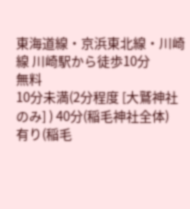東海道線・京浜東北線・川崎線 川崎駅から徒歩10分
無料
10分未満(2分程度 [大鷲神社のみ] ) 40分(稲毛神社全体)
有り(稲毛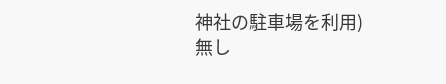神社の駐車場を利用)
無し